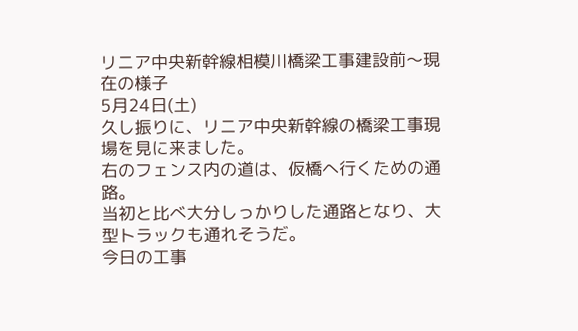リニア中央新幹線相模川橋梁工事建設前〜現在の様子
5月24日(土)
久し振りに、リニア中央新幹線の橋梁工事現場を見に来ました。
右のフェンス内の道は、仮橋へ行くための通路。
当初と比べ大分しっかりした通路となり、大型トラックも通れそうだ。
今日の工事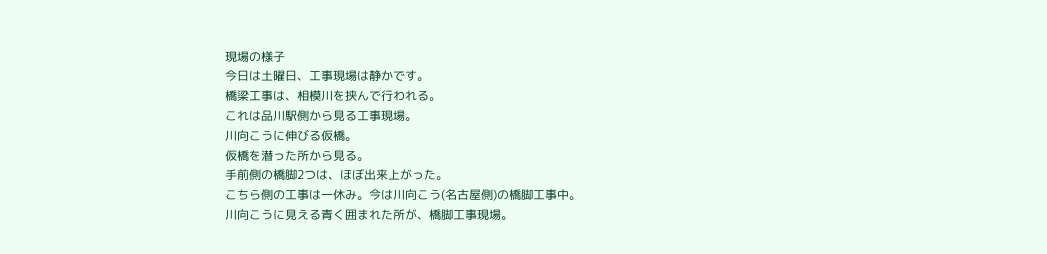現場の様子
今日は土曜日、工事現場は静かです。
橋梁工事は、相模川を挟んで行われる。
これは品川駅側から見る工事現場。
川向こうに伸びる仮橋。
仮橋を潜った所から見る。
手前側の橋脚2つは、ほぼ出来上がった。
こちら側の工事は一休み。今は川向こう(名古屋側)の橋脚工事中。
川向こうに見える青く囲まれた所が、橋脚工事現場。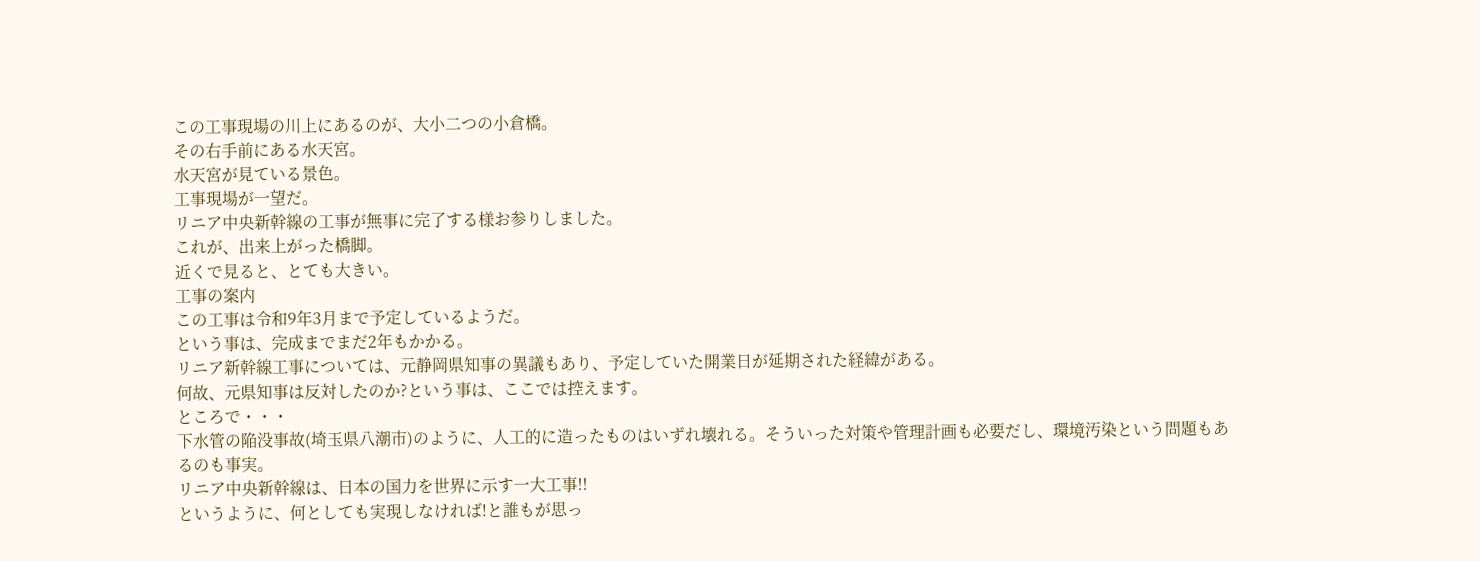この工事現場の川上にあるのが、大小二つの小倉橋。
その右手前にある水天宮。
水天宮が見ている景色。
工事現場が一望だ。
リニア中央新幹線の工事が無事に完了する様お参りしました。
これが、出来上がった橋脚。
近くで見ると、とても大きい。
工事の案内
この工事は令和9年3月まで予定しているようだ。
という事は、完成までまだ2年もかかる。
リニア新幹線工事については、元静岡県知事の異議もあり、予定していた開業日が延期された経緯がある。
何故、元県知事は反対したのか?という事は、ここでは控えます。
ところで・・・
下水管の陥没事故(埼玉県八潮市)のように、人工的に造ったものはいずれ壊れる。そういった対策や管理計画も必要だし、環境汚染という問題もあるのも事実。
リニア中央新幹線は、日本の国力を世界に示す一大工事!!
というように、何としても実現しなければ!と誰もが思っ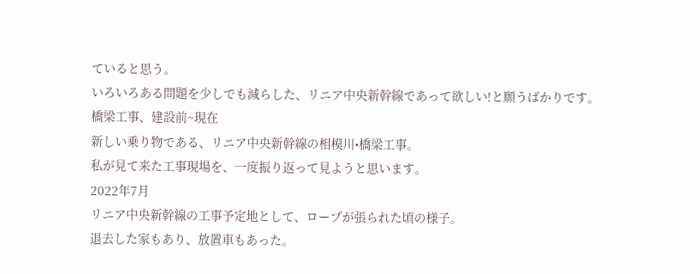ていると思う。
いろいろある問題を少しでも減らした、リニア中央新幹線であって欲しい!と願うばかりです。
橋梁工事、建設前~現在
新しい乗り物である、リニア中央新幹線の相模川•橋梁工事。
私が見て来た工事現場を、一度振り返って見ようと思います。
2022年7月
リニア中央新幹線の工事予定地として、ロープが張られた頃の様子。
退去した家もあり、放置車もあった。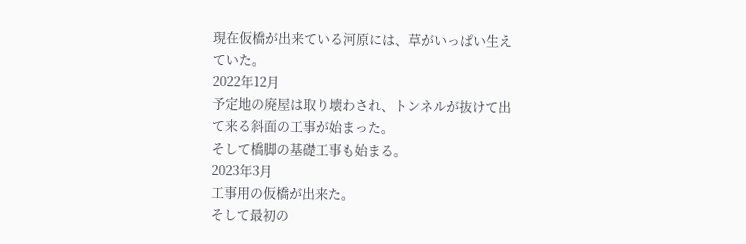現在仮橋が出来ている河原には、草がいっぱい生えていた。
2022年12月
予定地の廃屋は取り壊わされ、トンネルが抜けて出て来る斜面の工事が始まった。
そして橋脚の基礎工事も始まる。
2023年3月
工事用の仮橋が出来た。
そして最初の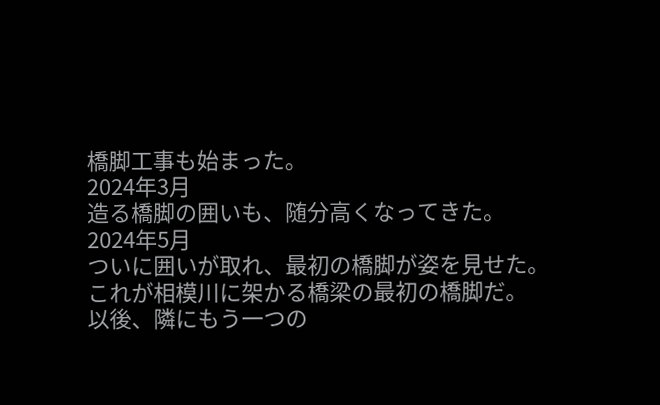橋脚工事も始まった。
2024年3月
造る橋脚の囲いも、随分高くなってきた。
2024年5月
ついに囲いが取れ、最初の橋脚が姿を見せた。
これが相模川に架かる橋梁の最初の橋脚だ。
以後、隣にもう一つの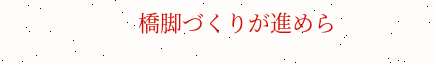橋脚づくりが進めら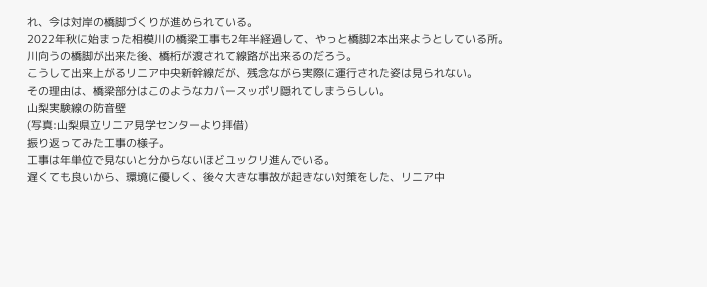れ、今は対岸の橋脚づくりが進められている。
2022年秋に始まった相模川の橋梁工事も2年半経過して、やっと橋脚2本出来ようとしている所。
川向うの橋脚が出来た後、橋桁が渡されて線路が出来るのだろう。
こうして出来上がるリニア中央新幹線だが、残念ながら実際に運行された姿は見られない。
その理由は、橋梁部分はこのようなカバースッポリ隠れてしまうらしい。
山梨実験線の防音壁
(写真:山梨県立リニア見学センターより拝借)
振り返ってみた工事の様子。
工事は年単位で見ないと分からないほどユックリ進んでいる。
遅くても良いから、環境に優しく、後々大きな事故が起きない対策をした、リニア中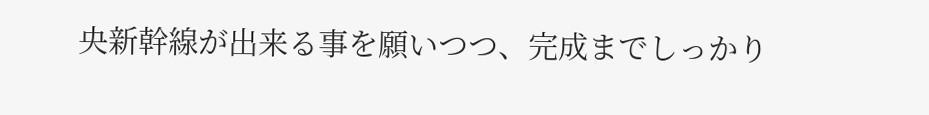央新幹線が出来る事を願いつつ、完成までしっかり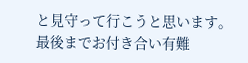と見守って行こうと思います。
最後までお付き合い有難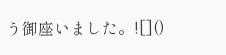う御座いました。![]()